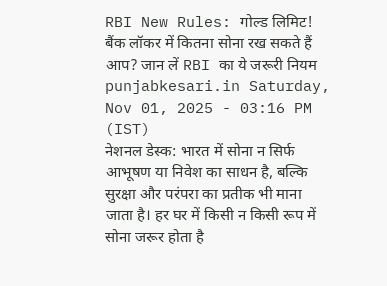RBI New Rules: गोल्ड लिमिट! बैंक लॉकर में कितना सोना रख सकते हैं आप? जान लें RBI का ये जरूरी नियम
punjabkesari.in Saturday, Nov 01, 2025 - 03:16 PM (IST)
नेशनल डेस्क: भारत में सोना न सिर्फ आभूषण या निवेश का साधन है, बल्कि सुरक्षा और परंपरा का प्रतीक भी माना जाता है। हर घर में किसी न किसी रूप में सोना जरूर होता है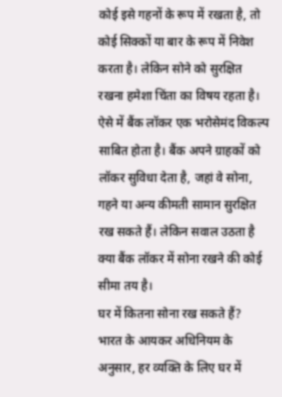कोई इसे गहनों के रूप में रखता है, तो कोई सिक्कों या बार के रूप में निवेश करता है। लेकिन सोने को सुरक्षित रखना हमेशा चिंता का विषय रहता है। ऐसे में बैंक लॉकर एक भरोसेमंद विकल्प साबित होता है। बैंक अपने ग्राहकों को लॉकर सुविधा देता है, जहां वे सोना, गहने या अन्य कीमती सामान सुरक्षित रख सकते हैं। लेकिन सवाल उठता है क्या बैंक लॉकर में सोना रखने की कोई सीमा तय है।
घर में कितना सोना रख सकते हैं?
भारत के आयकर अधिनियम के अनुसार, हर व्यक्ति के लिए घर में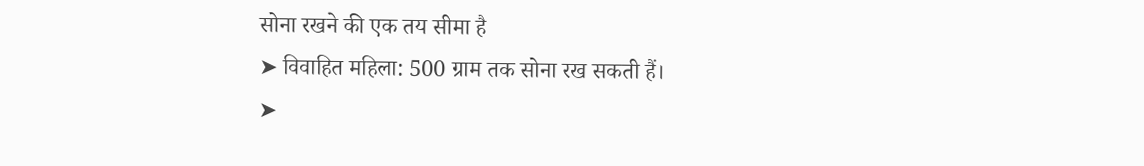सोना रखने की एक तय सीमा है
➤ विवाहित महिला: 500 ग्राम तक सोना रख सकती हैं।
➤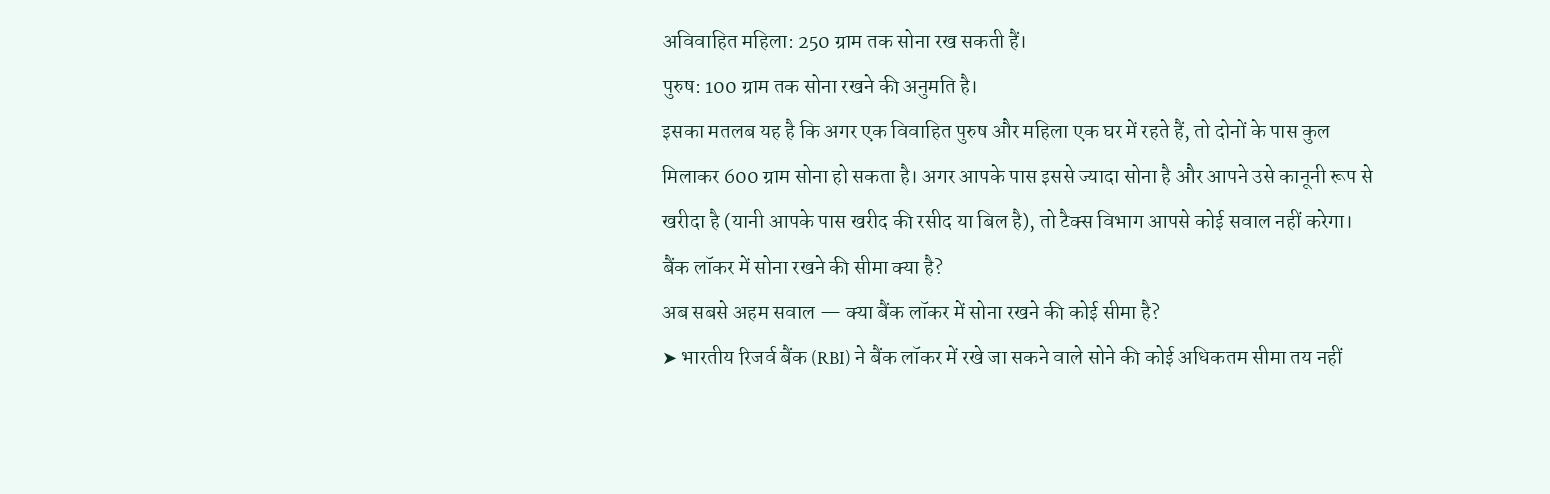अविवाहित महिला: 250 ग्राम तक सोना रख सकती हैं।
पुरुष: 100 ग्राम तक सोना रखने की अनुमति है।
इसका मतलब यह है कि अगर एक विवाहित पुरुष और महिला एक घर में रहते हैं, तो दोनों के पास कुल मिलाकर 600 ग्राम सोना हो सकता है। अगर आपके पास इससे ज्यादा सोना है और आपने उसे कानूनी रूप से खरीदा है (यानी आपके पास खरीद की रसीद या बिल है), तो टैक्स विभाग आपसे कोई सवाल नहीं करेगा।
बैंक लॉकर में सोना रखने की सीमा क्या है?
अब सबसे अहम सवाल — क्या बैंक लॉकर में सोना रखने की कोई सीमा है?
➤ भारतीय रिजर्व बैंक (RBI) ने बैंक लॉकर में रखे जा सकने वाले सोने की कोई अधिकतम सीमा तय नहीं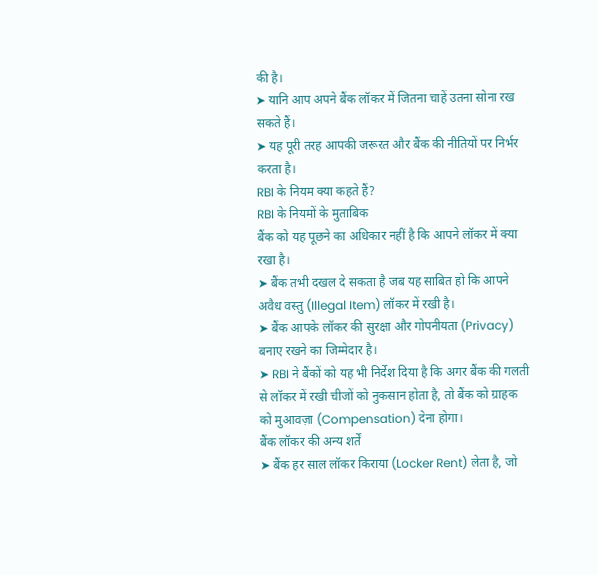की है।
➤ यानि आप अपने बैंक लॉकर में जितना चाहें उतना सोना रख सकते हैं।
➤ यह पूरी तरह आपकी जरूरत और बैंक की नीतियों पर निर्भर करता है।
RBI के नियम क्या कहते हैं?
RBI के नियमों के मुताबिक
बैंक को यह पूछने का अधिकार नहीं है कि आपने लॉकर में क्या रखा है।
➤ बैंक तभी दखल दे सकता है जब यह साबित हो कि आपने अवैध वस्तु (Illegal Item) लॉकर में रखी है।
➤ बैंक आपके लॉकर की सुरक्षा और गोपनीयता (Privacy) बनाए रखने का जिम्मेदार है।
➤ RBI ने बैंकों को यह भी निर्देश दिया है कि अगर बैंक की गलती से लॉकर में रखी चीजों को नुकसान होता है, तो बैंक को ग्राहक को मुआवज़ा (Compensation) देना होगा।
बैंक लॉकर की अन्य शर्तें
➤ बैंक हर साल लॉकर किराया (Locker Rent) लेता है, जो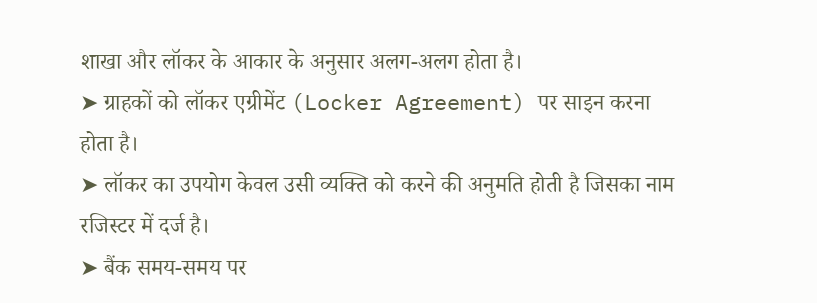शाखा और लॉकर के आकार के अनुसार अलग-अलग होता है।
➤ ग्राहकों को लॉकर एग्रीमेंट (Locker Agreement) पर साइन करना होता है।
➤ लॉकर का उपयोग केवल उसी व्यक्ति को करने की अनुमति होती है जिसका नाम रजिस्टर में दर्ज है।
➤ बैंक समय-समय पर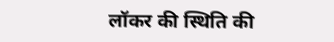लॉकर की स्थिति की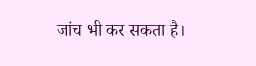जांच भी कर सकता है।